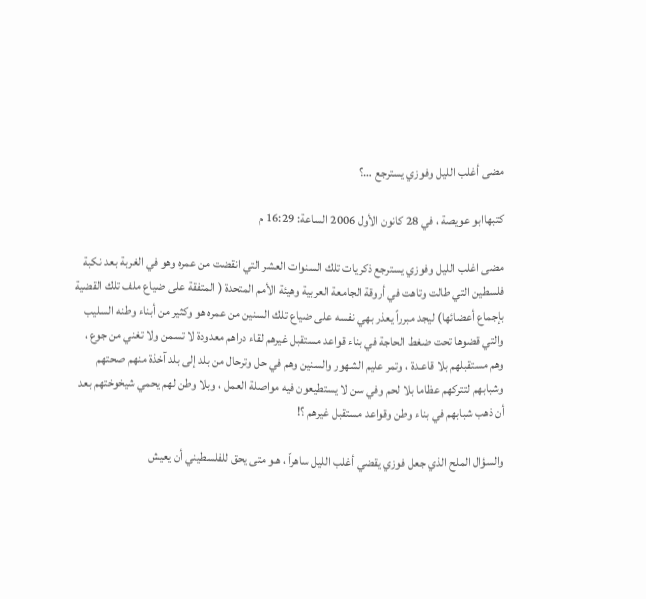مضى أغلب الليل وفوزي يسترجع …؟

كتبهاابو عويصة ، في 28 كانون الأول 2006 الساعة: 16:29 م

مضى اغلب الليل وفوزي يسترجع ذكريات تلك السنوات العشر التي انقضت من عمره وهو في الغربة بعد نكبة فلسطين التي طالت وتاهت في أروقة الجامعة العربية وهيئة الأمم المتحدة ( المتفقة على ضياع ملف تلك القضية بإجماع أعضائها) ليجد مبرراً يعذر بهي نفسه على ضياع تلك السنين من عمره هو وكثير من أبناء وطنه السليب والتي قضوها تحت ضغط الحاجة في بناء قواعد مستقبل غيرهم لقاء دراهم معدودة لا تسمن ولا تغني من جوع ، وهم مستقبلهم بلا قاعـدة ، وتمر عليم الشهور والسنين وهم في حل وترحال من بلد إلى بلد آخذة منهم صحتهم وشبابهم لتتركهم عظاما بلا لحم وفي سن لا يستطيعون فيه مواصلة العمل ، وبلا وطن لهم يحمي شيخوختهم بعد أن ذهب شبابهم في بناء وطن وقواعد مستقبل غيرهم ؟!

والسؤال الملح الذي جعل فوزي يقضي أغلب الليل ساهراّ ، هـو متى يحق للفلسطيني أن يعيش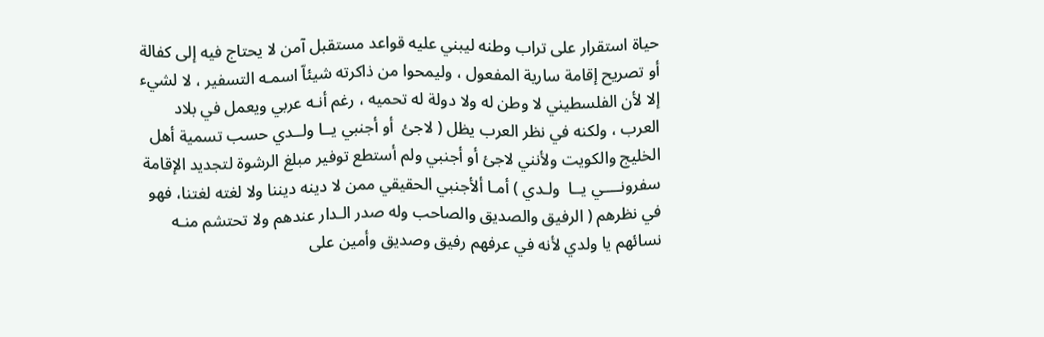حياة استقرار على تراب وطنه ليبني عليه قواعد مستقبل آمن لا يحتاج فيه إلى كفالة أو تصريح إقامة سارية المفعول ، وليمحوا من ذاكرته شيئاّ اسمـه التسفير ، لا لشيء إلا لأن الفلسطيني لا وطن له ولا دولة له تحميه ، رغم أنـه عربي ويعمل في بلاد العرب ، ولكنه في نظر العرب يظل ( لاجئ  أو أجنبي يــا ولــدي حسب تسمية أهل الخليج والكويت ولأنني لاجئ أو أجنبي ولم أستطع توفير مبلغ الرشوة لتجديد الإقامة سفرونــــي يــا  ولـدي ) أمـا ألأجنبي الحقيقي ممن لا دينه ديننا ولا لغته لغتنا، فهو في نظرهم ( الرفيق والصديق والصاحب وله صدر الـدار عندهم ولا تحتشم منـه نسائهم يا ولدي لأنه في عرفهم رفيق وصديق وأمين على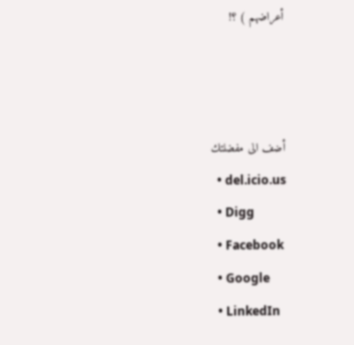أعراضهم ) ؟!



أضف الى مفضلتك
  • del.icio.us
  • Digg
  • Facebook
  • Google
  • LinkedIn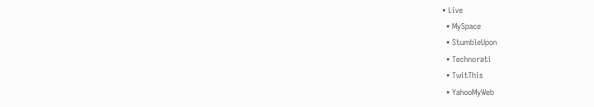• Live
  • MySpace
  • StumbleUpon
  • Technorati
  • TwitThis
  • YahooMyWeb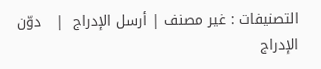التصنيفات : غير مصنف | أرسل الإدراج  |   دوّن الإدراج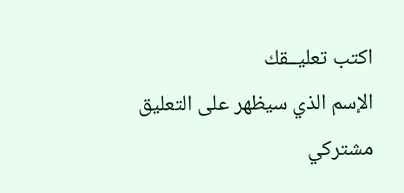اكتب تعليــقك
الإسم الذي سيظهر على التعليق
مشتركي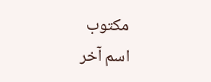مكتوب
اسم آخر